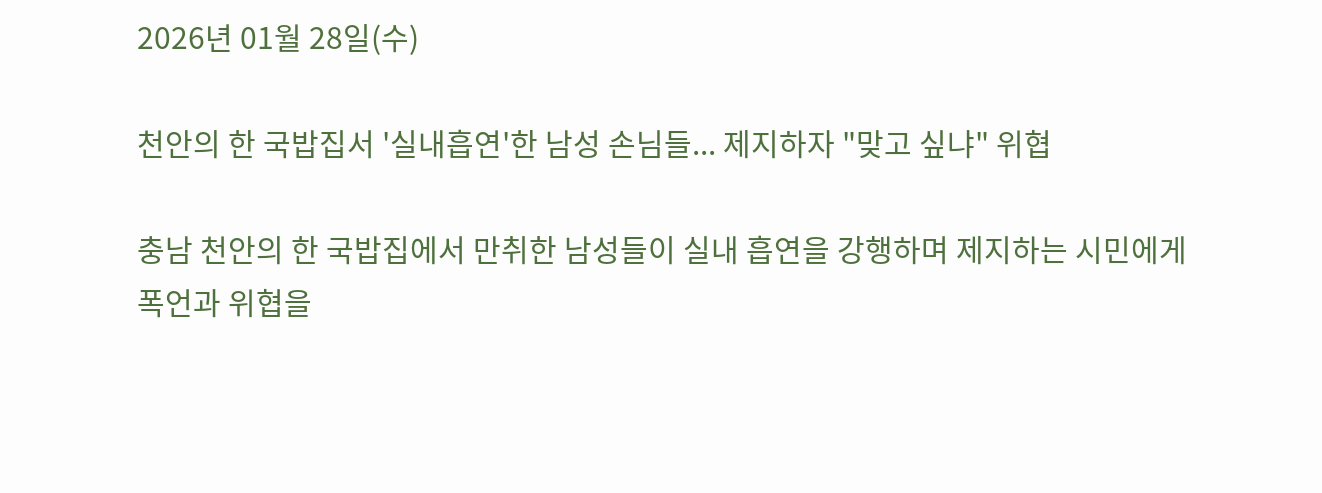2026년 01월 28일(수)

천안의 한 국밥집서 '실내흡연'한 남성 손님들... 제지하자 "맞고 싶냐" 위협

충남 천안의 한 국밥집에서 만취한 남성들이 실내 흡연을 강행하며 제지하는 시민에게 폭언과 위협을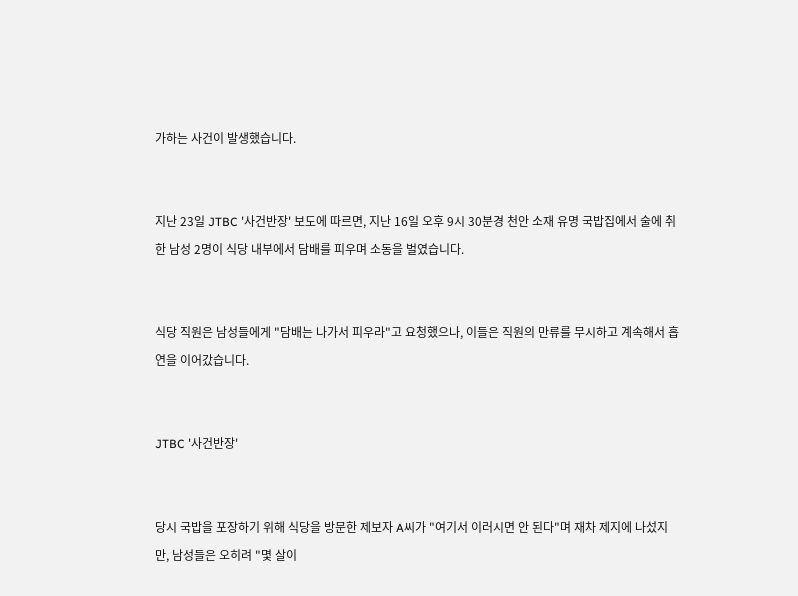가하는 사건이 발생했습니다.


지난 23일 JTBC '사건반장' 보도에 따르면, 지난 16일 오후 9시 30분경 천안 소재 유명 국밥집에서 술에 취한 남성 2명이 식당 내부에서 담배를 피우며 소동을 벌였습니다.


식당 직원은 남성들에게 "담배는 나가서 피우라"고 요청했으나, 이들은 직원의 만류를 무시하고 계속해서 흡연을 이어갔습니다.


JTBC '사건반장'


당시 국밥을 포장하기 위해 식당을 방문한 제보자 A씨가 "여기서 이러시면 안 된다"며 재차 제지에 나섰지만, 남성들은 오히려 "몇 살이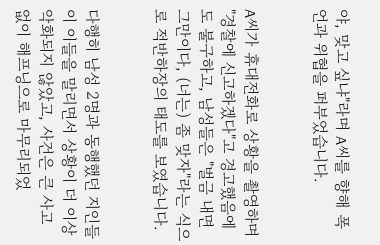야, 맞고 싶냐"라며 A씨를 향해 폭언과 위협을 퍼부었습니다.


A씨가 휴대전화로 상황을 촬영하며 "경찰에 신고하겠다"고 경고했음에도 불구하고, 남성들은 "벌금 내면 그만이다, (너는) 좀 맞자"라는 식으로 적반하장의 태도를 보였습니다.


다행히 남성 2명과 동행했던 지인들이 이들을 말리면서 상황이 더 이상 악화되지 않았고, 사건은 큰 사고 없이 해프닝으로 마무리되었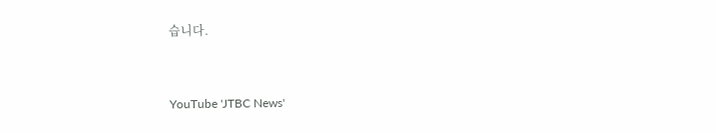습니다.


YouTube 'JTBC News'